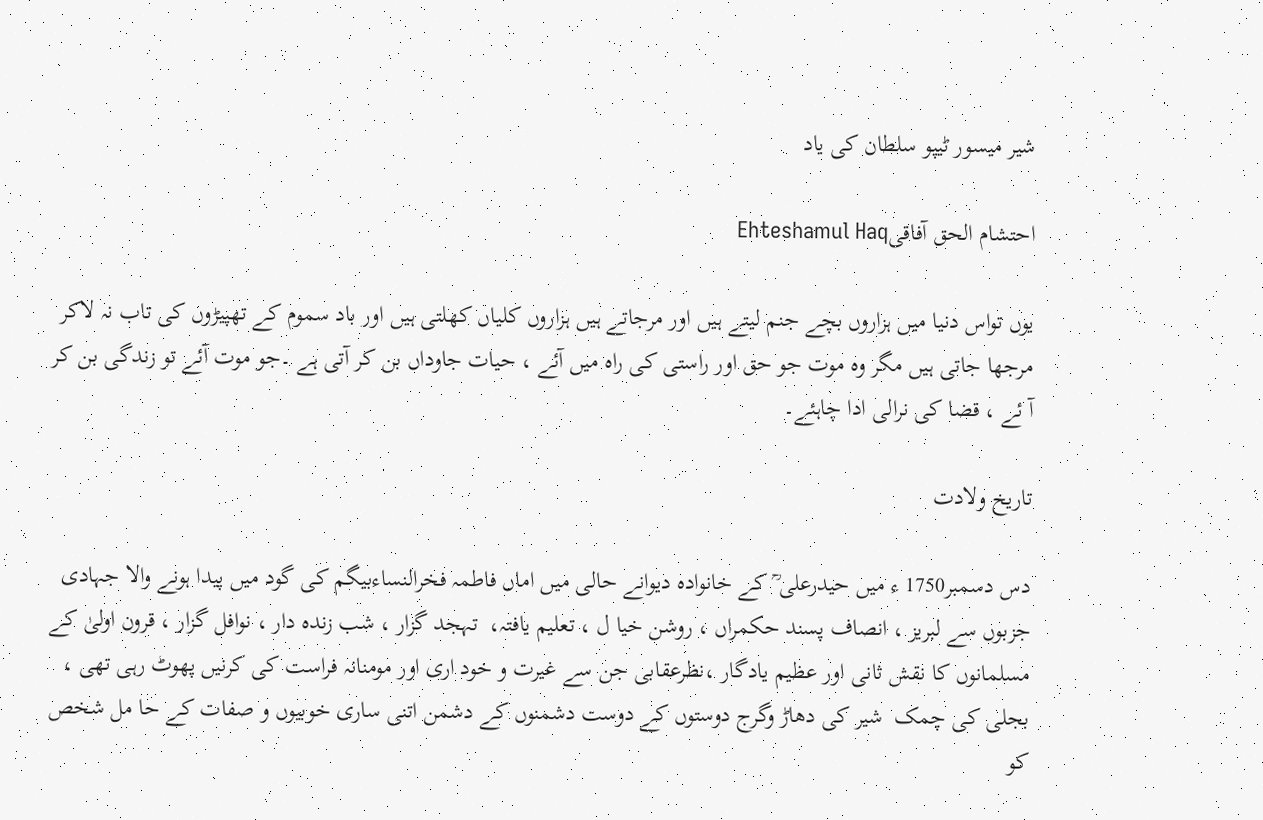شیر میسور ٹیپو سلطان کی یاد

احتشام الحق آفاقیEhteshamul Haq

یوں تواس دنیا میں ہزاروں بچے جنم لیتے ہیں اور مرجاتے ہیں ہزاروں کلیاں کھلتی ہیں اور باد سموم کے تھپیڑوں کی تاب نہ لاکر مرجھا جاتی ہیں مگر وہ موت جو حق اور راستی کی راہ میں آئے ، حیات جاوداں بن کر آتی ہے ۔جو موت آئے تو زندگی بن کر آ ئے ، قضا کی نرالی ادا چاہئے۔

تاریخ ولادت

دس دسمبر1750 ء میں حیدرعلی ؒ کے خانوادہ دیوانے حالی میں اماں فاطمہ فخرالنساءبیگم کی گود میں پیدا ہونے والا جہادی جزبوں سے لبریز ، انصاف پسند حکمراں ، روشن خیا ل ، تعلیم یافتہ،  تہجد گزار ، شب زندہ دار ، نوافل گزار ، قرون اولیٰ کے مسلمانوں کا نقش ثانی اور عظیم یادگار ،نظرعقابی جن سے غیرت و خود اری اور مومنانہ فراست کی کرنیں پھوٹ رہی تھی ، بجلی کی چمک  شیر کی دھاڑ وگرج دوستوں کے دوست دشمنوں کے دشمن اتنی ساری خوبیوں و صفات کے حا مل شخص کو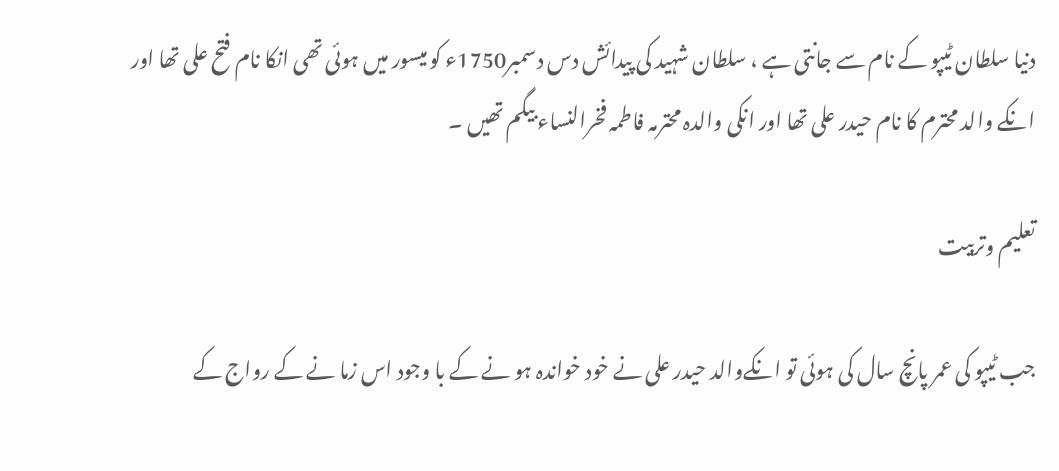دنیا سلطان ٹیپو کے نام سے جانتی ہے ، سلطان شہید کی پیدائش دس دسمبر1750ء کو میسور میں ہوئی تھی انکا نام فتح علی تھا اور انکے والد محترم کا نام حیدر علی تھا اور انکی والدہ محترمہ فاطمہ فخرالنساء بیگم تھیں ۔

تعلیم وتربیت

جب ٹیپو کی عمر پانچ سال کی ہوئی تو انکےوالد حیدر علی نے خود خواندہ ہو نے کے با وجود اس زما نے کے رواج کے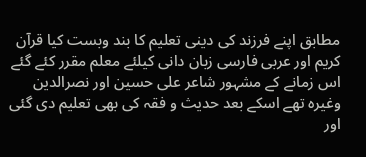مطابق اپنے فرزند کی دینی تعلیم کا بند وبست کیا قرآن کریم اور عربی فارسی زبان دانی کیلئے معلم مقرر کئے گئے اس زمانے کے مشہور شاعر علی حسین اور نصرالدین وغیرہ تھے اسکے بعد حدیث و فقہ کی بھی تعلیم دی گئی اور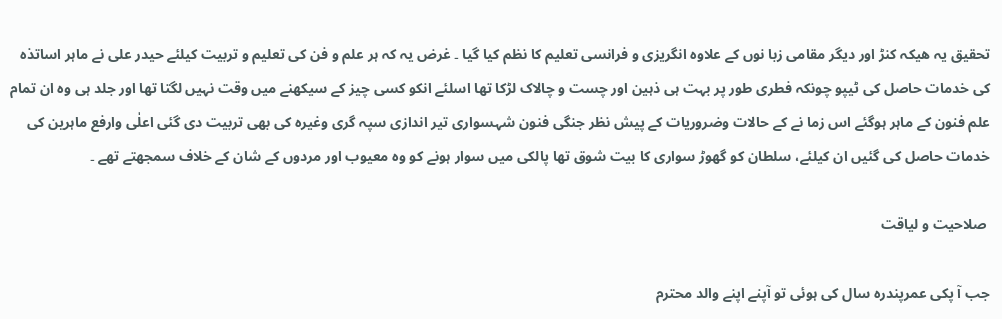تحقیق یہ ھیکہ کنڑ اور دیگر مقامی زبا نوں کے علاوہ انگریزی و فرانسی تعلیم کا نظم کیا گیا ۔ غرض یہ کہ ہر علم و فن کی تعلیم و تربیت کیلئے حیدر علی نے ماہر اساتذہ کی خدمات حاصل کی ٹیپو چونکہ فطری طور پر بہت ہی ذہین اور چست و چالاک لڑکا تھا اسلئے انکو کسی چیز کے سیکھنے میں وقت نہیں لگتا تھا اور جلد ہی وہ ان تمام علم فنون کے ماہر ہوگئے اس زما نے کے حالات وضروریات کے پیش نظر جنگی فنون شہسواری تیر اندازی سپہ گری وغیرہ کی بھی تربیت دی گئی اعلٰی وارفع ماہرین کی خدمات حاصل کی گئیں ان کیلئے، سلطان کو گھوڑ سواری کا بیت شوق تھا پالکی میں سوار ہونے کو وہ معیوب اور مردوں کے شان کے خلاف سمجھتے تھے ۔

 صلاحیت و لیاقت

جب آ پکی عمرپندرہ سال کی ہوئی تو آپنے اپنے والد محترم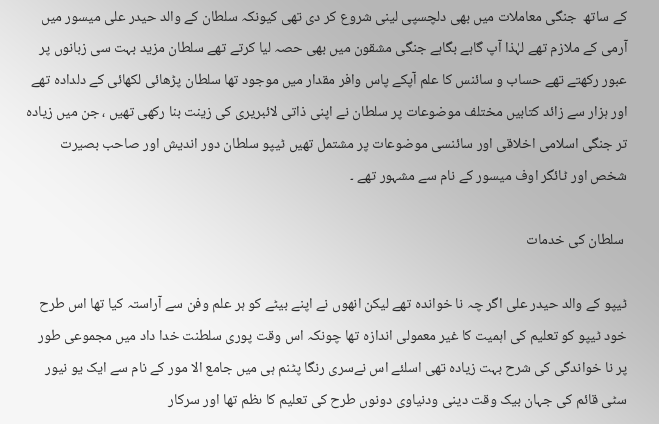کے ساتھ  جنگی معاملات میں بھی دلچسپی لینی شروع کر دی تھی کیونکہ سلطان کے والد حیدر علی میسور میں آرمی کے ملازم تھے لہٰذا آپ گاہے بگاہے جنگی مشقون میں بھی حصہ لیا کرتے تھے سلطان مزید بہت سی زبانوں پر عبور رکھتے تھے حساب و سائنس کا علم آپکے پاس وافر مقدار میں موجود تھا سلطان پڑھائی لکھائی کے دلدادہ تھے اور ہزار سے زائد کتابیں مختلف موضوعات پر سلطان نے اپنی ذاتی لائبریری کی زینت بنا رکھی تھیں ، جن میں زیادہ تر جنگی اسلامی اخلاقی اور سائنسی موضوعات پر مشتمل تھیں ٹیپو سلطان دور اندیش اور صاحب بصیرت شخص اور ٹائگر اوف میسور کے نام سے مشہور تھے ۔

 سلطان کی خدمات

ٹیپو کے والد حیدر علی اگر چہ نا خواندہ تھے لیکن انھوں نے اپنے بیٹے کو ہر علم وفن سے آراستہ کیا تھا اس طرح خود ٹیپو کو تعلیم کی اہمیت کا غیر معمولی اندازہ تھا چونکہ اس وقت پوری سلطنت خدا داد میں مجموعی طور پر نا خواندگی کی شرح بہت زیادہ تھی اسلئے اس نےسری رنگا پٹنم ہی میں جامع الا مور کے نام سے ایک یو نیور سٹی قائم کی جہان بیک وقت دینی ودنیاوی دونوں طرح کی تعلیم کا ںظم تھا اور سرکار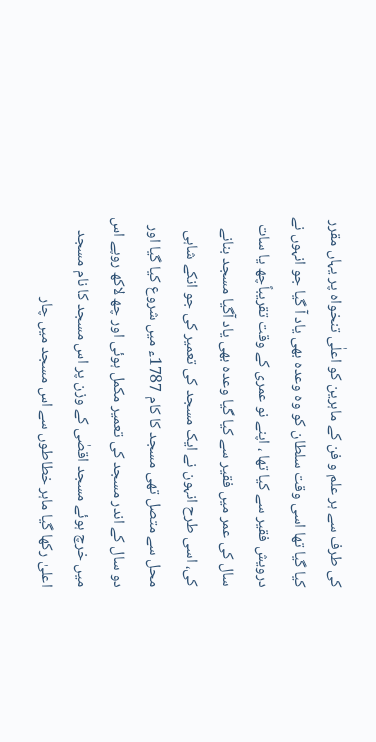کی طرف سے ہر علم و فن کے ماہرین کو اعلٰی تنخواہ پر یہاں مقرر کیا گیا تھا اسی وقت سلطان کو وہ وعدہ بھی یاد آ گیا جو انہوں نے درویش فقیر سے کیا تھا ، اپنے نو عمری کے وقت تقریباًچھ یا سات سال کی عمر میں فقیر سے کیا گیا وعدہ بھی یاد آگیا مسجد بنانے کی، اسی طرح انہون نے ایک مسجد کی تعمیر کی جو انکے شاہی محل سے متصل تھی مسجد کا کام 1787ء میں شروع کیا گیا اور دو سال کے اندر مسجد کی تعمیر مکمل ہوئی اور چھ لاکھ روپے اس میں خرچ ہوئے مسجد اقصٰی کے وزن پر اس مسجد کا نام مسجد اعلیٰ رکھا گیا ماہر خطاطوں سے اس مسجد میں چار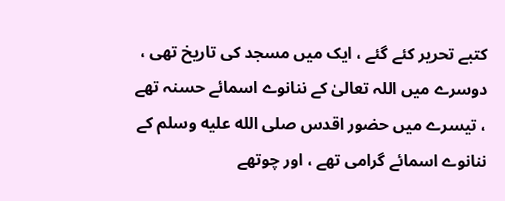کتبے تحریر کئے گئے ، ایک میں مسجد کی تاریخ تھی ، دوسرے میں اللہ تعالیٰ کے ننانوے اسمائے حسنہ تھے ، تیسرے میں حضور اقدس صلى الله عليه وسلم کے ننانوے اسمائے گرامی تھے ، اور چوتھے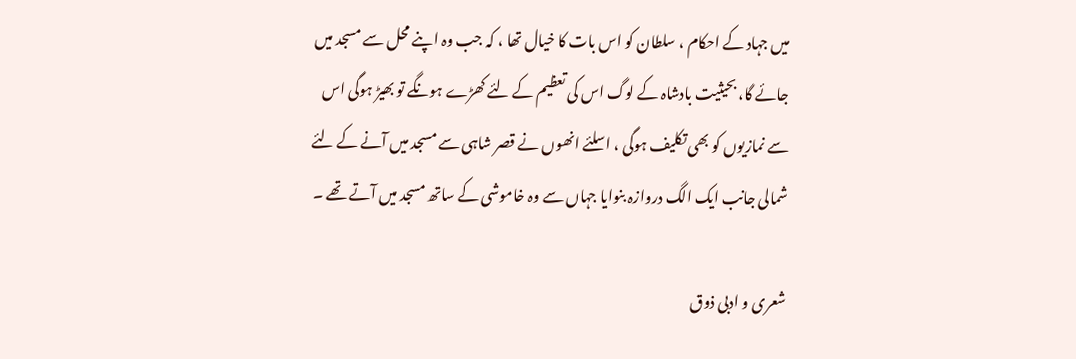میں جہاد کے احکام ، سلطان کو اس بات کا خیال تھا ، کہ جب وہ اپنے محل سے مسجد میں جائے گا، بحیثیت بادشاہ کے لوگ اس کی تعظیم کے لئے کھڑے ہونگے تو بھیڑ ہوگی اس سے نمازیوں کو بھی تکلیف ہوگی ، اسلئے انھوں نے قصر شاہی سے مسجد میں آنے کے لئے شمالی جانب ایک الگ دروازہ بنوایا جہاں سے وہ خاموشی کے ساتھ مسجد میں آتے تھے ۔

شعری و ادبی ذوق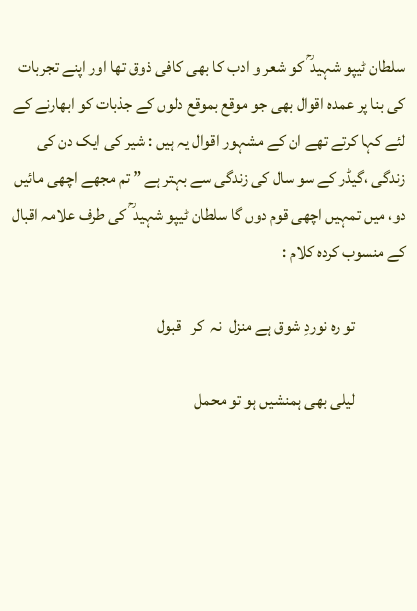سلطان ٹیپو شہید ؒ کو شعر و ادب کا بھی کافی ذوق تھا اور اپنے تجربات کی بنا پر عمدہ اقوال بھی جو موقع بموقع دلوں کے جذبات کو ابھارنے کے لئے کہا کرتے تھے ان کے مشہور اقوال یہ ہیں : شیر کی ایک دن کی زندگی ،گیڈر کے سو سال کی زندگی سے بہتر ہے ” تم مجھے اچھی مائیں دو، میں تمہیں اچھی قوم دوں گا سلطان ٹیپو شہید ؒ کی طرف علامہ اقبال کے منسوب کردہ کلام :

               تو رہ نوردِ شوق ہے منزل  نہ  کر   قبول

               لیلی بھی ہمنشیں ہو تو محمل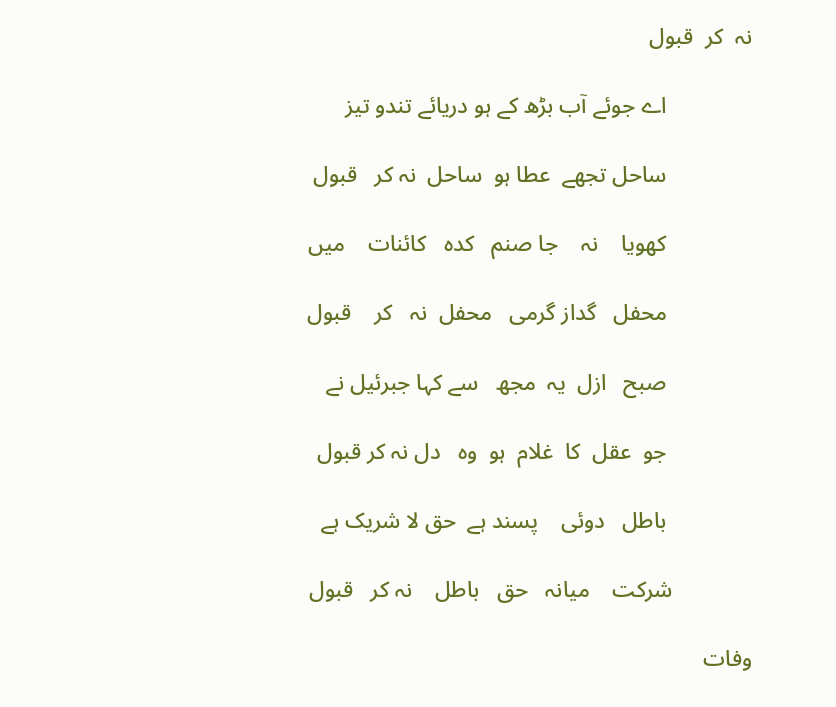نہ  کر  قبول

               اے جوئے آب بڑھ کے ہو دریائے تندو تیز

               ساحل تجھے  عطا ہو  ساحل  نہ کر   قبول

               کھویا    نہ    جا صنم   کدہ   کائنات    میں

               محفل   گداز گرمی   محفل  نہ   کر    قبول

               صبح   ازل  یہ  مجھ   سے کہا جبرئیل نے

               جو  عقل  کا  غلام  ہو  وہ   دل نہ کر قبول

               باطل   دوئی    پسند ہے  حق لا شریک ہے

              شرکت    میانہ   حق   باطل    نہ کر   قبول

وفات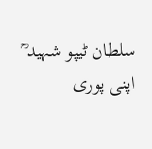سلطان ٹیپو شہید ؒ اپنی پوری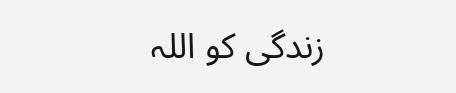زندگی کو اللہ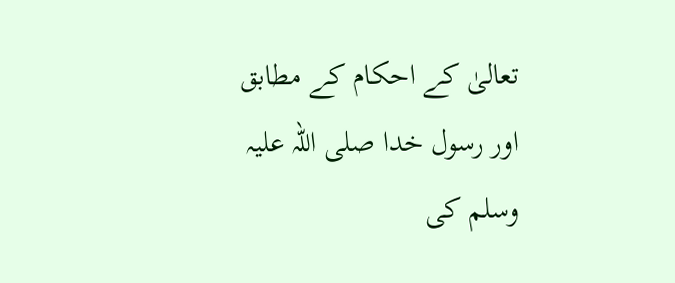تعالیٰ کے احکام کے مطابق اور رسول خدا صلی اللہ علیہ وسلم کی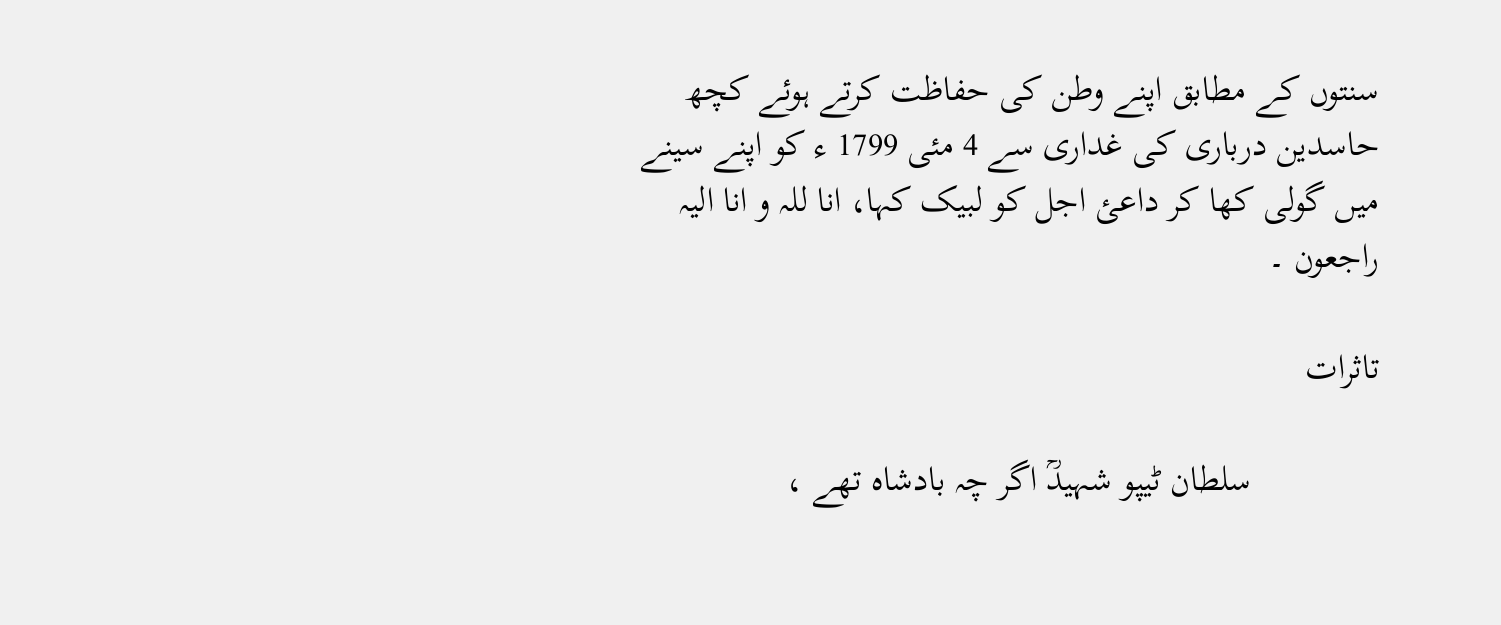سنتوں کے مطابق اپنے وطن کی حفاظت کرتے ہوئے کچھ حاسدین درباری کی غداری سے 4 مئی 1799 ء کو اپنے سینے میں گولی کھا کر داعئ اجل کو لبیک کہا، انا للہ و انا الیہ راجعون ۔

تاثرات

              سلطان ٹیپو شہیدؒ اگر چہ بادشاہ تھے ،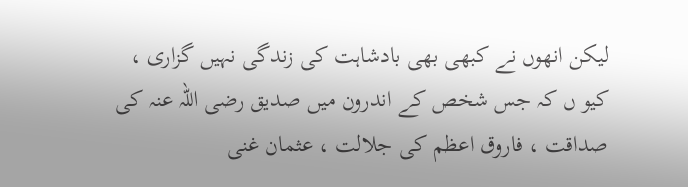لیکن انھوں نے کبھی بھی بادشاہت کی زندگی نہیں گزاری ، کیو ں کہ جس شخص کے اندرون میں صدیق رضی اللہ عنہ کی صداقت ، فاروق اعظم کی جلالت ، عثمان غنی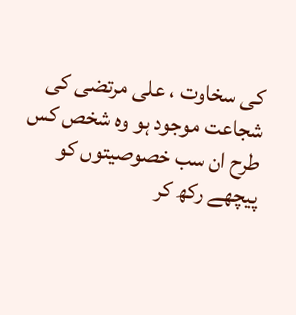کی سخاوت ، علی مرتضی کی شجاعت موجود ہو وہ شخص کس طرح ان سب خصوصیتوں کو پیچھے رکھ کر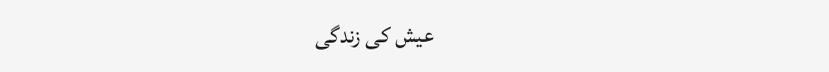عیش کی زندگی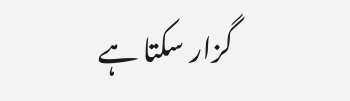گزار سکتا ہے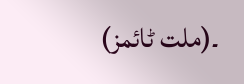۔(ملت ٹائمز)